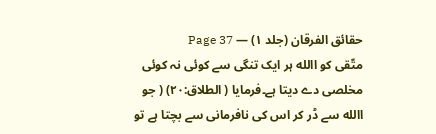حقائق الفرقان (جلد ۱) — Page 37
متّقی کو االله ہر ایک تنگی سے کوئی نہ کوئی مخلصی دے دیتا ہے۔فرمایا ( الطلاق:۲۰) ( جو االله سے ڈر کر اس کی نافرمانی سے بچتا ہے تو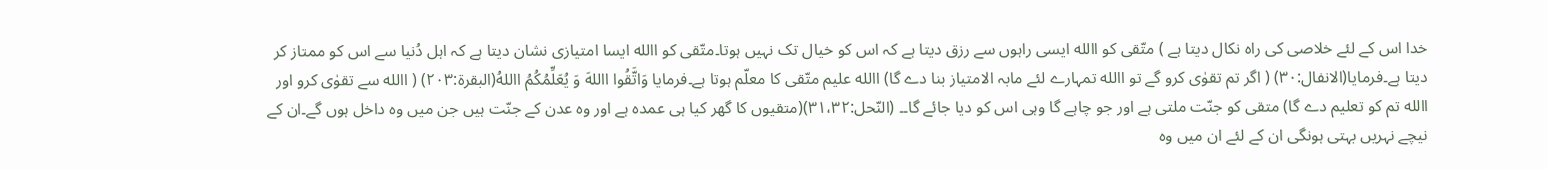خدا اس کے لئے خلاصی کی راہ نکال دیتا ہے ) متّقی کو االله ایسی راہوں سے رزق دیتا ہے کہ اس کو خیال تک نہیں ہوتا۔متّقی کو االله ایسا امتیازی نشان دیتا ہے کہ اہل دُنیا سے اس کو ممتاز کر دیتا ہے۔فرمایا(الانفال:۳۰) ( اگر تم تقوٰی کرو گے تو االله تمہارے لئے مابہ الامتیاز بنا دے گا) االله علیم متّقی کا معلّم ہوتا ہے۔فرمایا وَاتَّقُوا االلهَ وَ یُعَلِّمُکُمُ االلهُ(البقرۃ:۲۰۳) ( االله سے تقوٰی کرو اور االله تم کو تعلیم دے گا) متقی کو جنّت ملتی ہے اور جو چاہے گا وہی اس کو دیا جائے گا۔۔ (النّحل:۳۱،۳۲)(متقیوں کا گھر کیا ہی عمدہ ہے اور وہ عدن کے جنّت ہیں جن میں وہ داخل ہوں گے۔ان کے نیچے نہریں بہتی ہونگی ان کے لئے ان میں وہ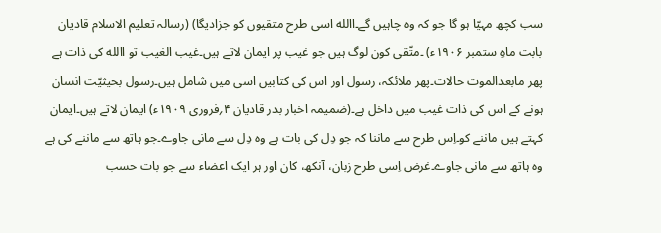سب کچھ مہیّا ہو گا جو کہ وہ چاہیں گے۔االله اسی طرح متقیوں کو جزادیگا) (رسالہ تعلیم الاسلام قادیان بابت ماہِ ستمبر ۱۹۰۶ء) ۔متّقی کون لوگ ہیں جو غیب پر ایمان لاتے ہیں۔غیب الغیب تو االله کی ذات ہے پھر مابعدالموت حالات۔پھر ملائکہ، رسول اور اس کی کتابیں اسی میں شامل ہیں۔رسول بحیثیّت انسان ہونے کے اس کی ذات غیب میں داخل ہے۔(ضمیمہ اخبار بدر قادیان ۴؍فروری ۱۹۰۹ء) ایمان لاتے ہیں۔ایمان کہتے ہیں ماننے کو۔اِس طرح سے ماننا کہ جو دِل کی بات ہے وہ دِل سے مانی جاوے۔جو ہاتھ سے ماننے کی ہے وہ ہاتھ سے مانی جاوے۔غرض اِسی طرح زبان، آنکھ، کان اور ہر ایک اعضاء سے جو بات حسب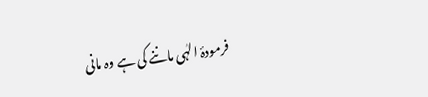فرمودۂ الہٰی ماننے کی ہے وہ مانی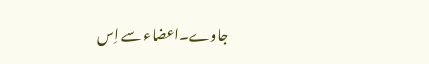جاوے۔اعضاء سے اِس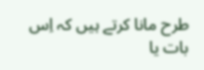طرح مانا کرتے ہیں کہ اِس بات یا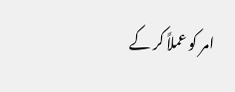امر کو عملاً کر کے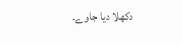دکھلا دیا جاوے۔